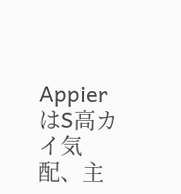AppierはS高カイ気配、主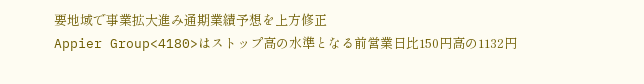要地域で事業拡大進み通期業績予想を上方修正
Appier Group<4180>はストップ高の水準となる前営業日比150円高の1132円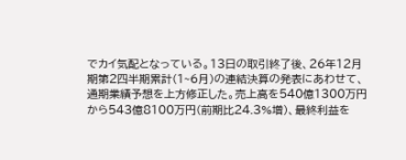でカイ気配となっている。13日の取引終了後、26年12月期第2四半期累計(1~6月)の連結決算の発表にあわせて、通期業績予想を上方修正した。売上高を540億1300万円から543億8100万円(前期比24.3%増)、最終利益を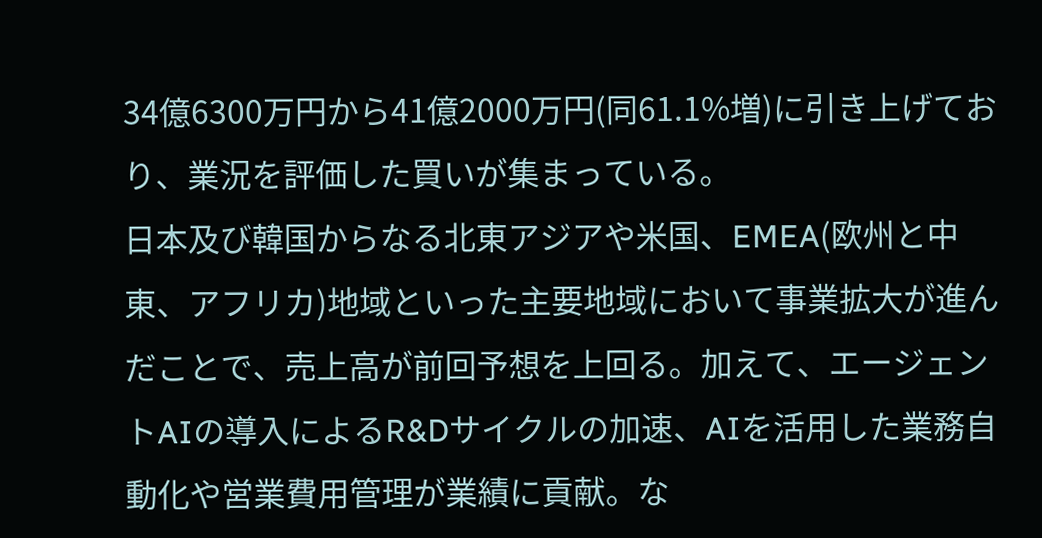34億6300万円から41億2000万円(同61.1%増)に引き上げており、業況を評価した買いが集まっている。
日本及び韓国からなる北東アジアや米国、EMEA(欧州と中東、アフリカ)地域といった主要地域において事業拡大が進んだことで、売上高が前回予想を上回る。加えて、エージェントAIの導入によるR&Dサイクルの加速、AIを活用した業務自動化や営業費用管理が業績に貢献。な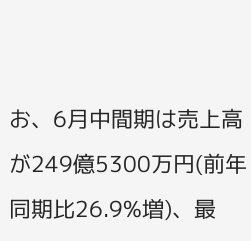お、6月中間期は売上高が249億5300万円(前年同期比26.9%増)、最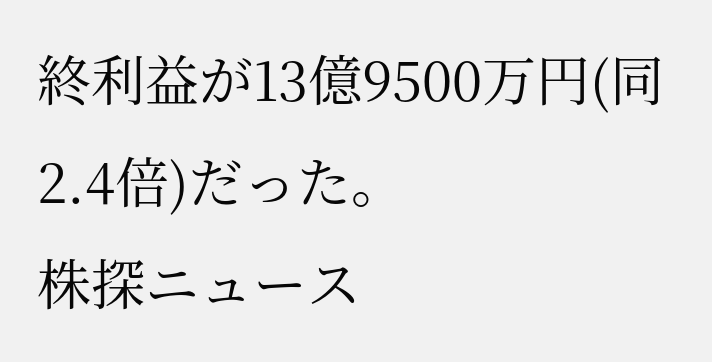終利益が13億9500万円(同2.4倍)だった。
株探ニュース